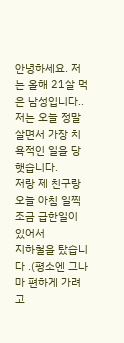안녕하세요. 저는 올해 21살 먹은 남성입니다..
저는 오늘 정말 살면서 가장 치욕적인 일을 당햇습니다.
저랑 제 친구랑 오늘 아침 일찍 조금 급한일이 있어서
지하철을 탔습니다 .(평소엔 그나마 편하게 가려고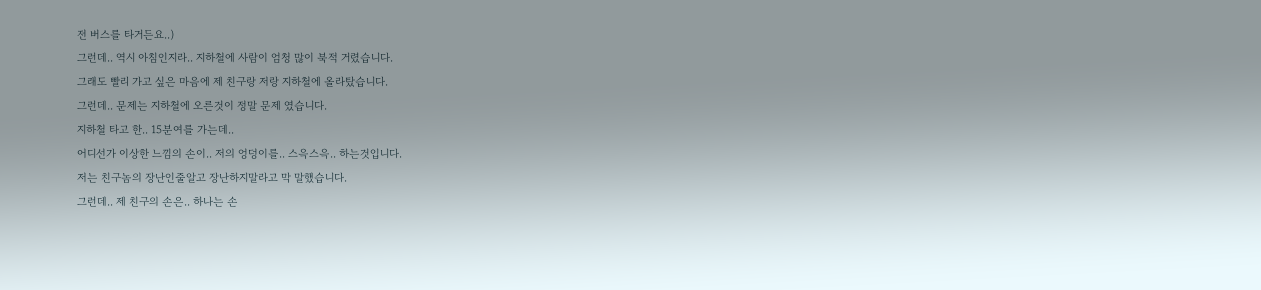전 버스를 타거든요..)
그런데.. 역시 아침인지라.. 지하철에 사람이 엄청 많이 북적 거렸습니다.
그래도 빨리 가고 싶은 마음에 제 친구랑 저랑 지하철에 올라탔습니다.
그런데.. 문제는 지하철에 오른것이 정말 문제 였습니다.
지하철 타고 한.. 15분여를 가는데..
어디선가 이상한 느낌의 손이.. 저의 엉덩이를.. 스윽스윽.. 하는것입니다.
저는 친구놈의 장난인줄알고 장난하지말라고 막 말했습니다.
그런데.. 제 친구의 손은.. 하나는 손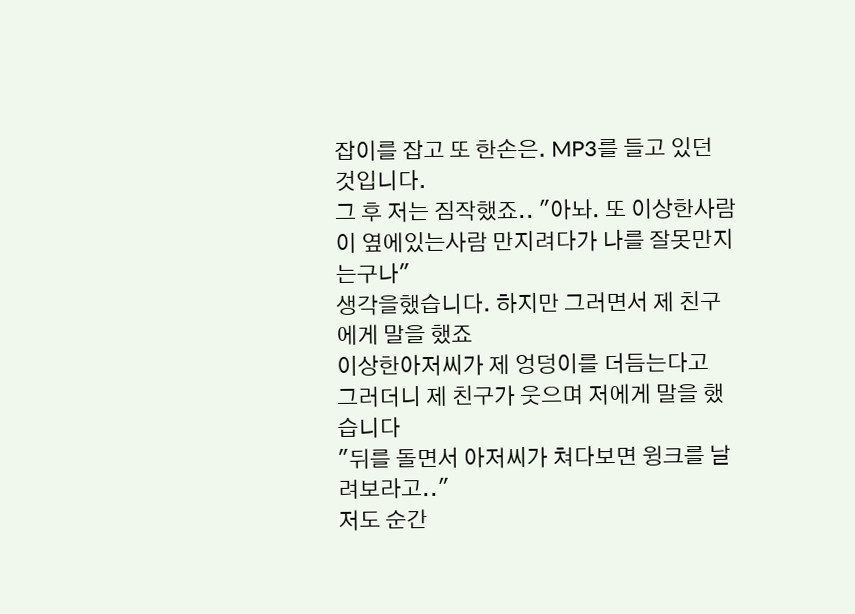잡이를 잡고 또 한손은. MP3를 들고 있던 것입니다.
그 후 저는 짐작했죠.. "아놔. 또 이상한사람이 옆에있는사람 만지려다가 나를 잘못만지는구나"
생각을했습니다. 하지만 그러면서 제 친구에게 말을 했죠
이상한아저씨가 제 엉덩이를 더듬는다고
그러더니 제 친구가 웃으며 저에게 말을 했습니다
"뒤를 돌면서 아저씨가 쳐다보면 윙크를 날려보라고.."
저도 순간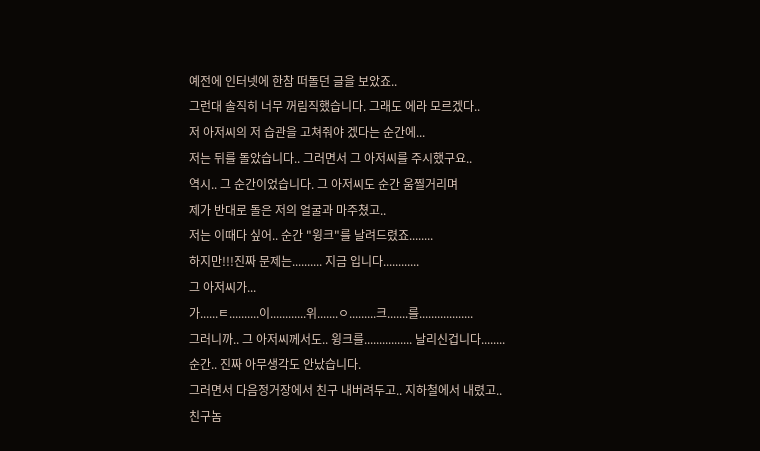예전에 인터넷에 한참 떠돌던 글을 보았죠..
그런대 솔직히 너무 꺼림직했습니다. 그래도 에라 모르겠다..
저 아저씨의 저 습관을 고쳐줘야 겠다는 순간에...
저는 뒤를 돌았습니다.. 그러면서 그 아저씨를 주시했구요..
역시.. 그 순간이었습니다. 그 아저씨도 순간 움찔거리며
제가 반대로 돌은 저의 얼굴과 마주쳤고..
저는 이때다 싶어.. 순간 "윙크"를 날려드렸죠........
하지만!!!진짜 문제는.......... 지금 입니다............
그 아저씨가...
가......ㅌ..........이............위.......ㅇ.........크.......를..................
그러니까.. 그 아저씨께서도.. 윙크를................ 날리신겁니다........
순간.. 진짜 아무생각도 안났습니다.
그러면서 다음정거장에서 친구 내버려두고.. 지하철에서 내렸고..
친구놈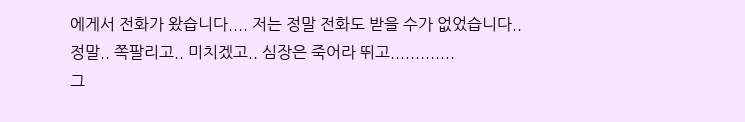에게서 전화가 왔습니다.... 저는 정말 전화도 받을 수가 없었습니다..
정말.. 쪽팔리고.. 미치겠고.. 심장은 죽어라 뛰고.............
그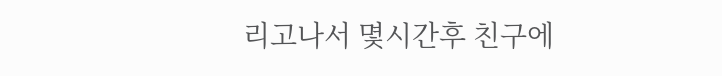리고나서 몇시간후 친구에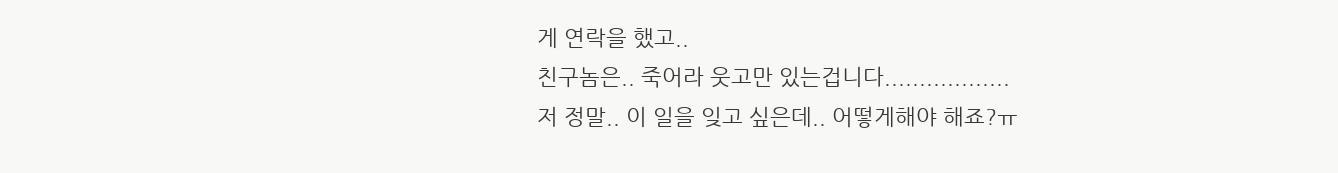게 연락을 했고..
친구놈은.. 죽어라 웃고만 있는겁니다..................
저 정말.. 이 일을 잊고 싶은데.. 어떻게해야 해죠?ㅠ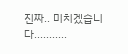진짜.. 미치겠습니다...........